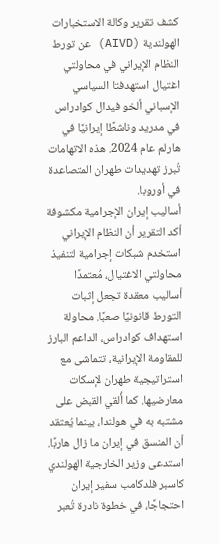كشف تقرير وكالة الاستخبارات الهولندية (AIVD) عن تورط النظام الإيراني في محاولتي اغتيال استهدفتا السياسي الإسباني ألخو فيدال كوادراس في مدريد وناشطًا إيرانيًا في هارلم عام 2024. هذه الاتهامات تُبرز تهديدات طهران المتصاعدة في أوروبا.
أساليب إيران الإجرامية مكشوفة
أكد التقرير أن النظام الإيراني استخدم شبكات إجرامية لتنفيذ محاولتي الاغتيال، مُعتمدًا أساليب معقدة تجعل إثبات التورط قانونيًا صعبًا. محاولة استهداف كوادراس، الداعم البارز للمقاومة الإيرانية، تتماشى مع استراتيجية طهران لإسكات معارضيها. كما أُلقي القبض على مشتبه به في هولندا، بينما يُعتقد أن المنسق في إيران ما زال هاربًا. استدعى وزير الخارجية الهولندي كاسبر فلدكامب سفير إيران احتجاجًا، في خطوة نادرة تُعبر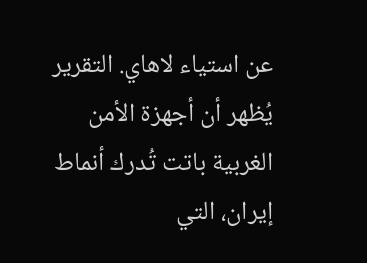عن استياء لاهاي. التقرير يُظهر أن أجهزة الأمن الغربية باتت تُدرك أنماط إيران، التي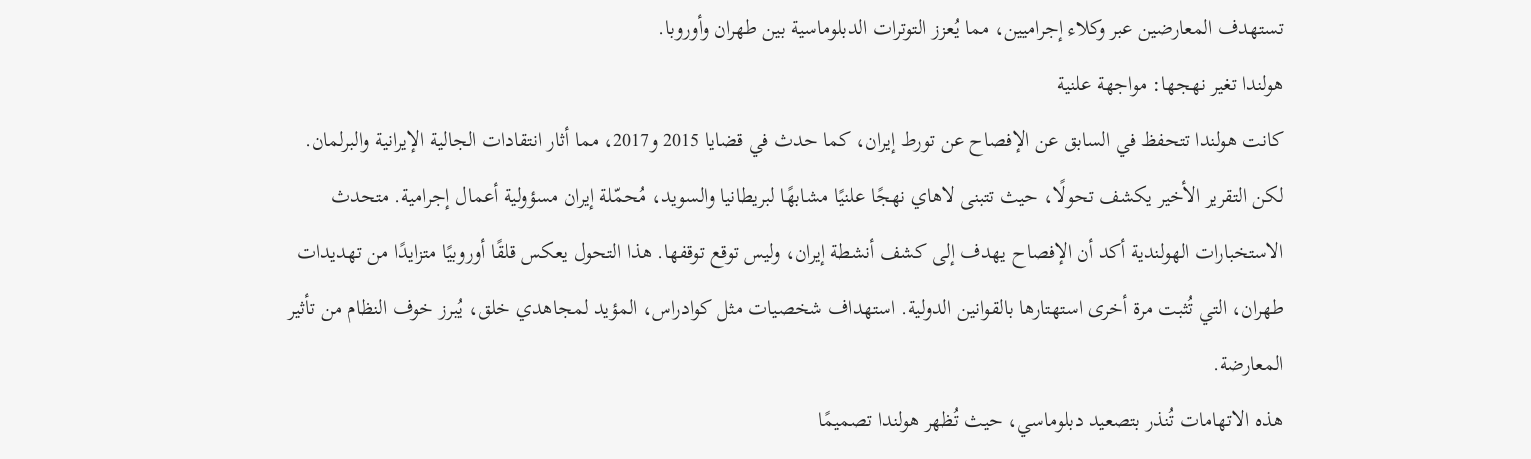تستهدف المعارضين عبر وكلاء إجراميين، مما يُعزز التوترات الدبلوماسية بين طهران وأوروبا.
هولندا تغير نهجها: مواجهة علنية
كانت هولندا تتحفظ في السابق عن الإفصاح عن تورط إيران، كما حدث في قضايا 2015 و2017، مما أثار انتقادات الجالية الإيرانية والبرلمان. لكن التقرير الأخير يكشف تحولًا، حيث تتبنى لاهاي نهجًا علنيًا مشابهًا لبريطانيا والسويد، مُحمّلة إيران مسؤولية أعمال إجرامية. متحدث الاستخبارات الهولندية أكد أن الإفصاح يهدف إلى كشف أنشطة إيران، وليس توقع توقفها. هذا التحول يعكس قلقًا أوروبيًا متزايدًا من تهديدات طهران، التي تُثبت مرة أخرى استهتارها بالقوانين الدولية. استهداف شخصيات مثل كوادراس، المؤيد لمجاهدي خلق، يُبرز خوف النظام من تأثير المعارضة.
هذه الاتهامات تُنذر بتصعيد دبلوماسي، حيث تُظهر هولندا تصميمًا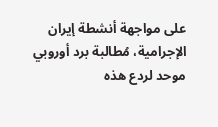على مواجهة أنشطة إيران الإجرامية، مُطالبة برد أوروبي موحد لردع هذه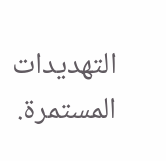التهديدات المستمرة.